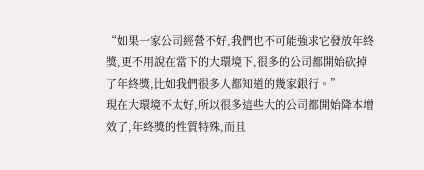“如果一家公司經營不好,我們也不可能強求它發放年終獎,更不用說在當下的大環境下,很多的公司都開始砍掉了年終獎,比如我們很多人都知道的幾家銀行。”
現在大環境不太好,所以很多這些大的公司都開始降本增效了,年終獎的性質特殊,而且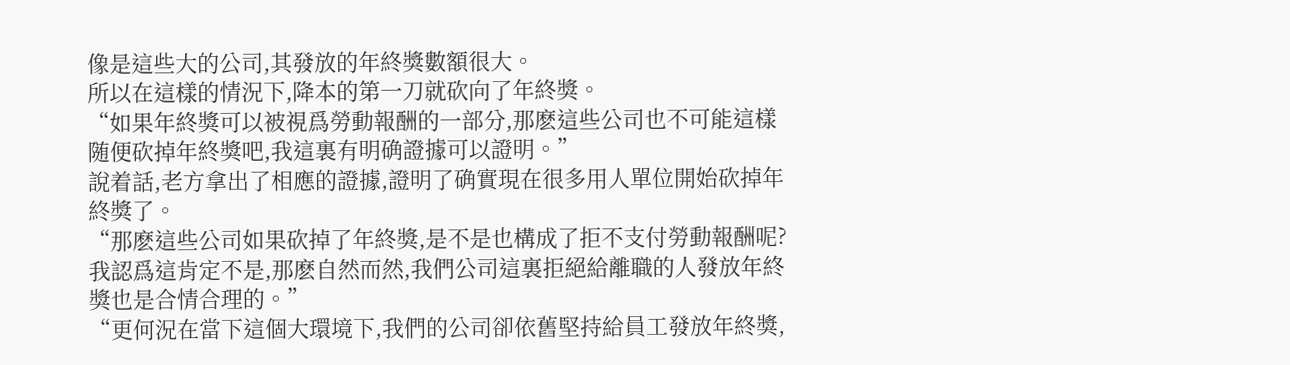像是這些大的公司,其發放的年終獎數額很大。
所以在這樣的情況下,降本的第一刀就砍向了年終獎。
“如果年終獎可以被視爲勞動報酬的一部分,那麽這些公司也不可能這樣随便砍掉年終獎吧,我這裏有明确證據可以證明。”
說着話,老方拿出了相應的證據,證明了确實現在很多用人單位開始砍掉年終獎了。
“那麽這些公司如果砍掉了年終獎,是不是也構成了拒不支付勞動報酬呢?我認爲這肯定不是,那麽自然而然,我們公司這裏拒絕給離職的人發放年終獎也是合情合理的。”
“更何況在當下這個大環境下,我們的公司卻依舊堅持給員工發放年終獎,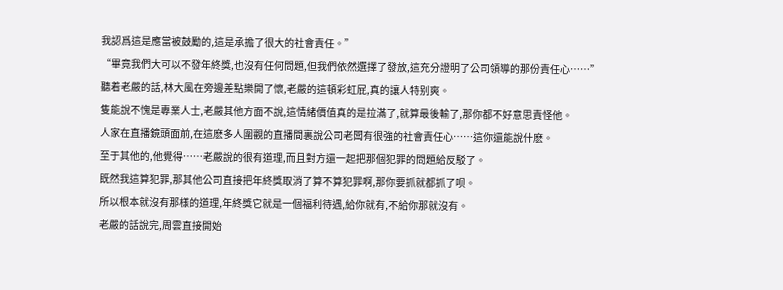我認爲這是應當被鼓勵的,這是承擔了很大的社會責任。”
“畢竟我們大可以不發年終獎,也沒有任何問題,但我們依然選擇了發放,這充分證明了公司領導的那份責任心……”
聽着老嚴的話,林大風在旁邊差點樂開了懷,老嚴的這頓彩虹屁,真的讓人特别爽。
隻能說不愧是專業人士,老嚴其他方面不說,這情緒價值真的是拉滿了,就算最後輸了,那你都不好意思責怪他。
人家在直播鏡頭面前,在這麽多人圍觀的直播間裏說公司老闆有很強的社會責任心……這你還能說什麽。
至于其他的,他覺得……老嚴說的很有道理,而且對方還一起把那個犯罪的問題給反駁了。
既然我這算犯罪,那其他公司直接把年終獎取消了算不算犯罪啊,那你要抓就都抓了呗。
所以根本就沒有那樣的道理,年終獎它就是一個福利待遇,給你就有,不給你那就沒有。
老嚴的話說完,周雲直接開始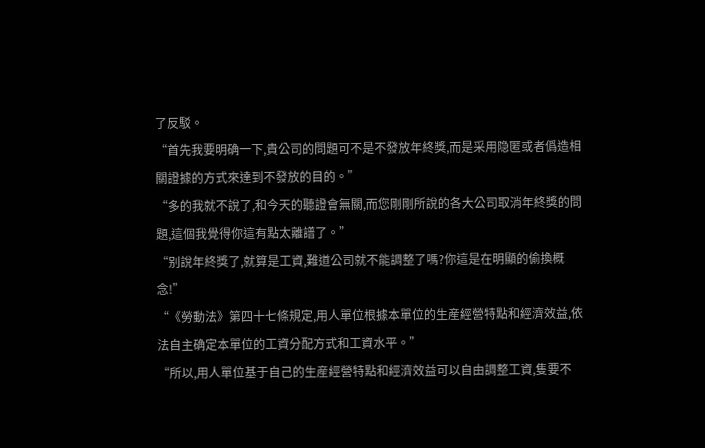了反駁。
“首先我要明确一下,貴公司的問題可不是不發放年終獎,而是采用隐匿或者僞造相關證據的方式來達到不發放的目的。”
“多的我就不說了,和今天的聽證會無關,而您剛剛所說的各大公司取消年終獎的問題,這個我覺得你這有點太離譜了。”
“别說年終獎了,就算是工資,難道公司就不能調整了嗎?你這是在明顯的偷換概念!”
“《勞動法》第四十七條規定,用人單位根據本單位的生産經營特點和經濟效益,依法自主确定本單位的工資分配方式和工資水平。”
“所以,用人單位基于自己的生産經營特點和經濟效益可以自由調整工資,隻要不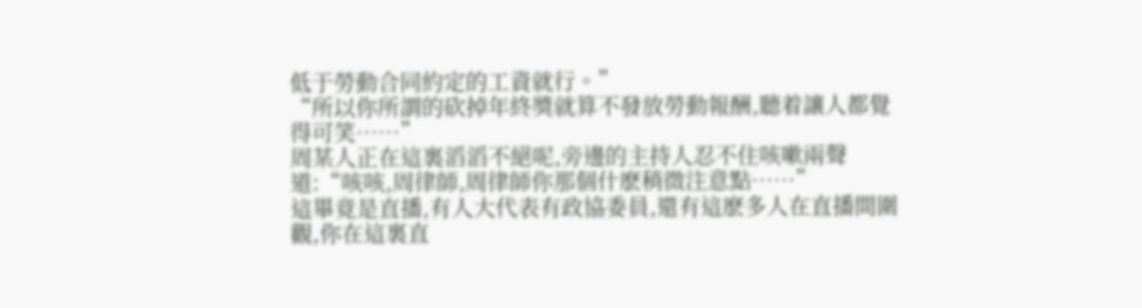低于勞動合同約定的工資就行。”
“所以你所謂的砍掉年終獎就算不發放勞動報酬,聽着讓人都覺得可笑……”
周某人正在這裏滔滔不絕呢,旁邊的主持人忍不住咳嗽兩聲道:“咳咳,周律師,周律師你那個什麽稍微注意點……”
這畢竟是直播,有人大代表有政協委員,還有這麽多人在直播間圍觀,你在這裏直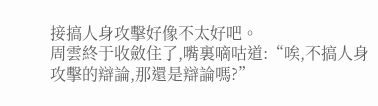接搞人身攻擊好像不太好吧。
周雲終于收斂住了,嘴裏嘀咕道:“唉,不搞人身攻擊的辯論,那還是辯論嗎?”